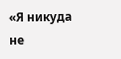«Я никуда не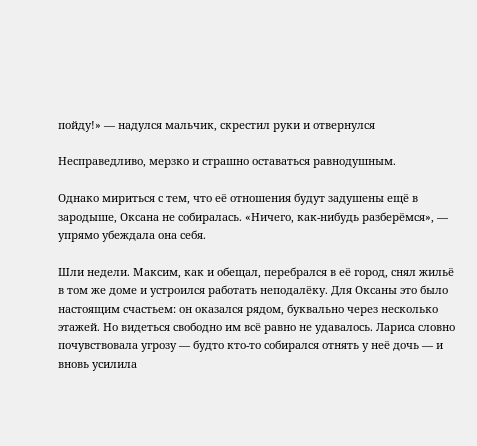пойду!» — надулся мальчик, скрестил руки и отвернулся

Несправедливо, мерзко и страшно оставаться равнодушным.

Однако мириться с тем, что её отношения будут задушены ещё в зародыше, Оксана не собиралась. «Ничего, как-нибудь разберёмся», — упрямо убеждала она себя.

Шли недели. Максим, как и обещал, перебрался в её город, снял жильё в том же доме и устроился работать неподалёку. Для Оксаны это было настоящим счастьем: он оказался рядом, буквально через несколько этажей. Но видеться свободно им всё равно не удавалось. Лариса словно почувствовала угрозу — будто кто-то собирался отнять у неё дочь — и вновь усилила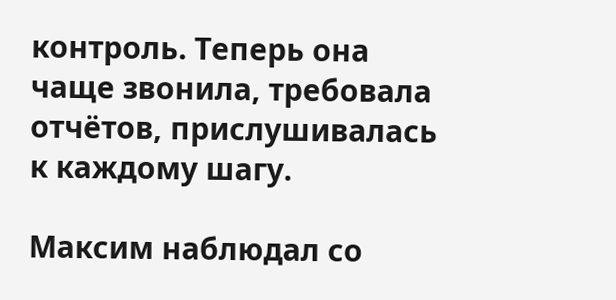контроль. Теперь она чаще звонила, требовала отчётов, прислушивалась к каждому шагу.

Максим наблюдал со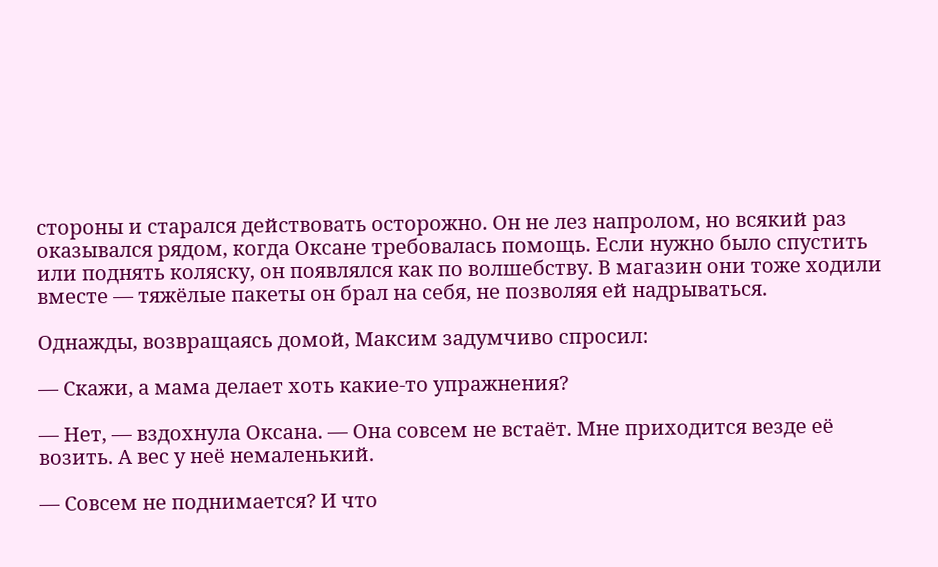стороны и старался действовать осторожно. Он не лез напролом, но всякий раз оказывался рядом, когда Оксане требовалась помощь. Если нужно было спустить или поднять коляску, он появлялся как по волшебству. В магазин они тоже ходили вместе — тяжёлые пакеты он брал на себя, не позволяя ей надрываться.

Однажды, возвращаясь домой, Максим задумчиво спросил:

— Скажи, а мама делает хоть какие-то упражнения?

— Нет, — вздохнула Оксана. — Она совсем не встаёт. Мне приходится везде её возить. А вес у неё немаленький.

— Совсем не поднимается? И что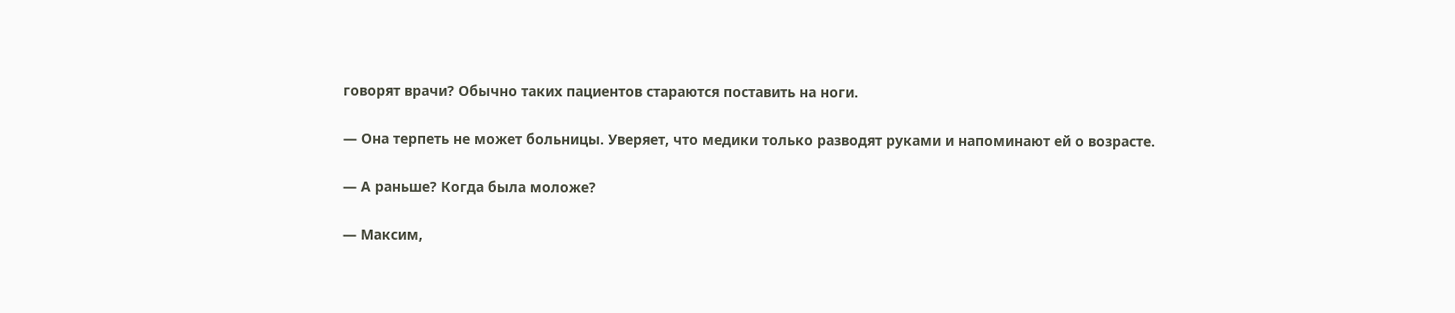говорят врачи? Обычно таких пациентов стараются поставить на ноги.

— Она терпеть не может больницы. Уверяет, что медики только разводят руками и напоминают ей о возрасте.

— А раньше? Когда была моложе?

— Максим,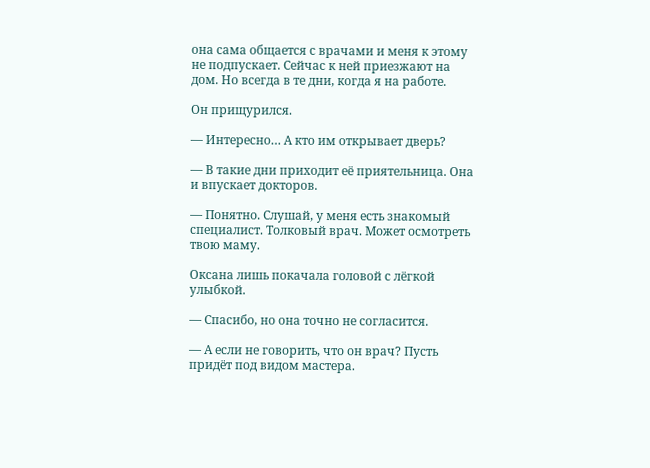она сама общается с врачами и меня к этому не подпускает. Сейчас к ней приезжают на дом. Но всегда в те дни, когда я на работе.

Он прищурился.

— Интересно… А кто им открывает дверь?

— В такие дни приходит её приятельница. Она и впускает докторов.

— Понятно. Слушай, у меня есть знакомый специалист. Толковый врач. Может осмотреть твою маму.

Оксана лишь покачала головой с лёгкой улыбкой.

— Спасибо, но она точно не согласится.

— А если не говорить, что он врач? Пусть придёт под видом мастера.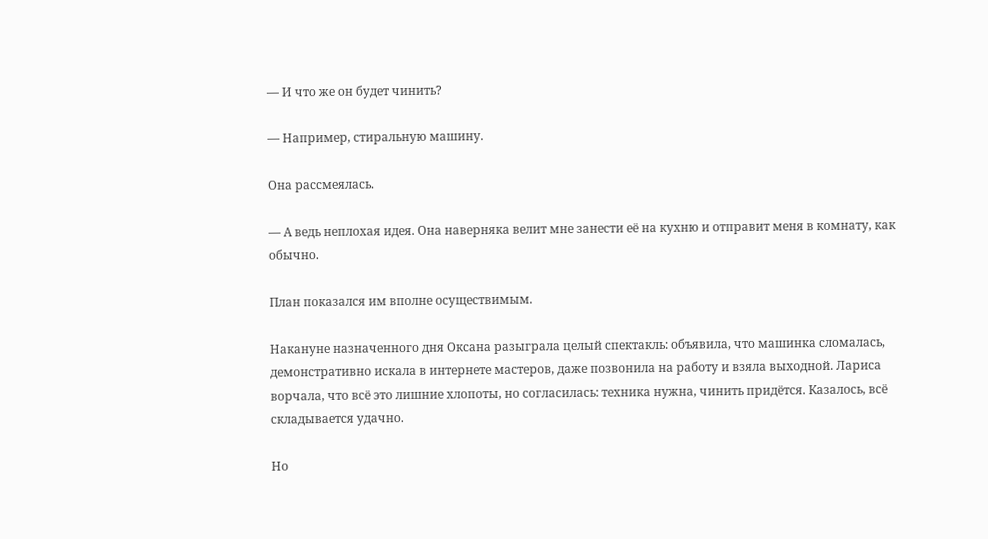— И что же он будет чинить?

— Например, стиральную машину.

Она рассмеялась.

— А ведь неплохая идея. Она наверняка велит мне занести её на кухню и отправит меня в комнату, как обычно.

План показался им вполне осуществимым.

Накануне назначенного дня Оксана разыграла целый спектакль: объявила, что машинка сломалась, демонстративно искала в интернете мастеров, даже позвонила на работу и взяла выходной. Лариса ворчала, что всё это лишние хлопоты, но согласилась: техника нужна, чинить придётся. Казалось, всё складывается удачно.

Но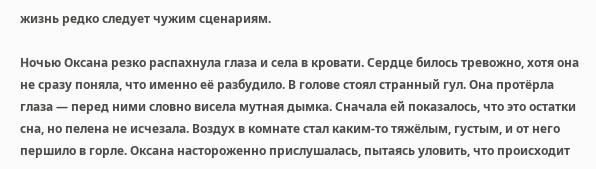жизнь редко следует чужим сценариям.

Ночью Оксана резко распахнула глаза и села в кровати. Сердце билось тревожно, хотя она не сразу поняла, что именно её разбудило. В голове стоял странный гул. Она протёрла глаза — перед ними словно висела мутная дымка. Сначала ей показалось, что это остатки сна, но пелена не исчезала. Воздух в комнате стал каким-то тяжёлым, густым, и от него першило в горле. Оксана настороженно прислушалась, пытаясь уловить, что происходит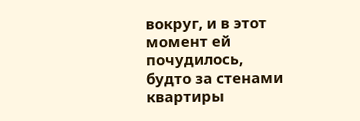вокруг, и в этот момент ей почудилось, будто за стенами квартиры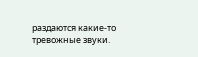раздаются какие-то тревожные звуки.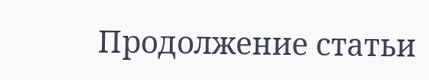Продолжение статьи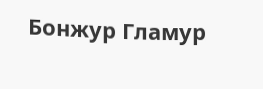Бонжур Гламур